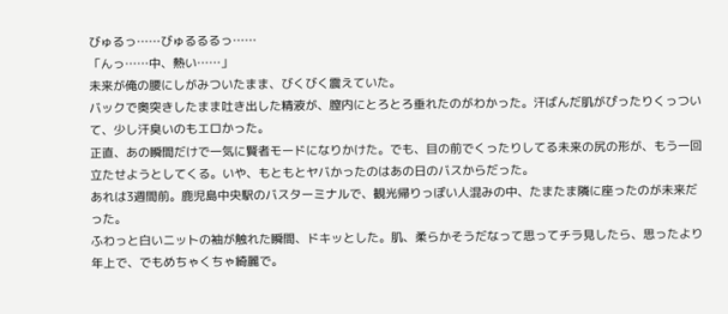びゅるっ……びゅるるるっ……
「んっ……中、熱い……」
未来が俺の腰にしがみついたまま、びくびく震えていた。
バックで奥突きしたまま吐き出した精液が、膣内にとろとろ垂れたのがわかった。汗ばんだ肌がぴったりくっついて、少し汗臭いのもエロかった。
正直、あの瞬間だけで一気に賢者モードになりかけた。でも、目の前でくったりしてる未来の尻の形が、もう一回立たせようとしてくる。いや、もともとヤバかったのはあの日のバスからだった。
あれは3週間前。鹿児島中央駅のバスターミナルで、観光帰りっぽい人混みの中、たまたま隣に座ったのが未来だった。
ふわっと白いニットの袖が触れた瞬間、ドキッとした。肌、柔らかそうだなって思ってチラ見したら、思ったより年上で、でもめちゃくちゃ綺麗で。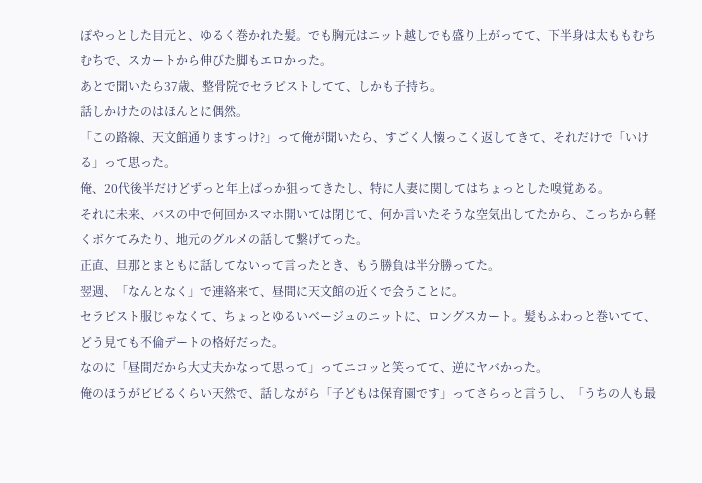ぽやっとした目元と、ゆるく巻かれた髪。でも胸元はニット越しでも盛り上がってて、下半身は太ももむちむちで、スカートから伸びた脚もエロかった。
あとで聞いたら37歳、整骨院でセラピストしてて、しかも子持ち。
話しかけたのはほんとに偶然。
「この路線、天文館通りますっけ?」って俺が聞いたら、すごく人懐っこく返してきて、それだけで「いける」って思った。
俺、20代後半だけどずっと年上ばっか狙ってきたし、特に人妻に関してはちょっとした嗅覚ある。
それに未来、バスの中で何回かスマホ開いては閉じて、何か言いたそうな空気出してたから、こっちから軽くボケてみたり、地元のグルメの話して繋げてった。
正直、旦那とまともに話してないって言ったとき、もう勝負は半分勝ってた。
翌週、「なんとなく」で連絡来て、昼間に天文館の近くで会うことに。
セラピスト服じゃなくて、ちょっとゆるいベージュのニットに、ロングスカート。髪もふわっと巻いてて、どう見ても不倫デートの格好だった。
なのに「昼間だから大丈夫かなって思って」ってニコッと笑ってて、逆にヤバかった。
俺のほうがビビるくらい天然で、話しながら「子どもは保育園です」ってさらっと言うし、「うちの人も最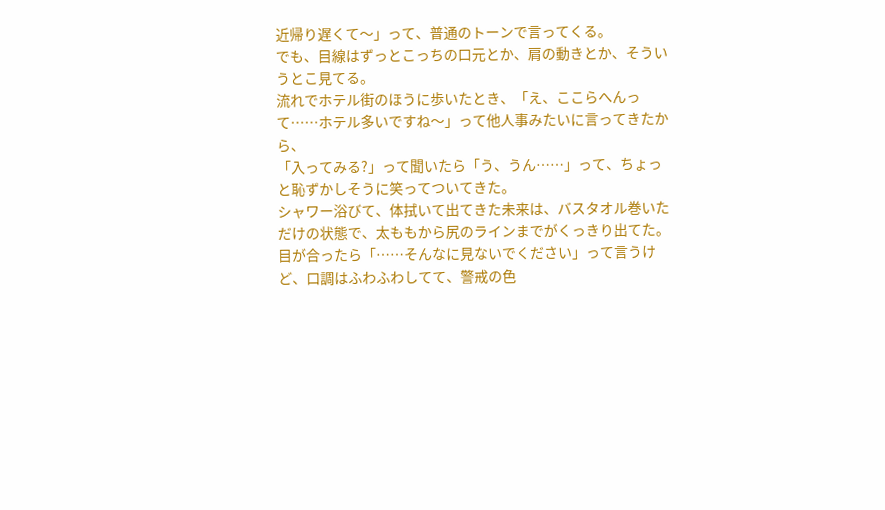近帰り遅くて〜」って、普通のトーンで言ってくる。
でも、目線はずっとこっちの口元とか、肩の動きとか、そういうとこ見てる。
流れでホテル街のほうに歩いたとき、「え、ここらへんって……ホテル多いですね〜」って他人事みたいに言ってきたから、
「入ってみる?」って聞いたら「う、うん……」って、ちょっと恥ずかしそうに笑ってついてきた。
シャワー浴びて、体拭いて出てきた未来は、バスタオル巻いただけの状態で、太ももから尻のラインまでがくっきり出てた。
目が合ったら「……そんなに見ないでください」って言うけど、口調はふわふわしてて、警戒の色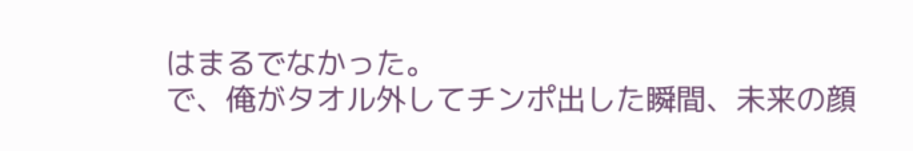はまるでなかった。
で、俺がタオル外してチンポ出した瞬間、未来の顔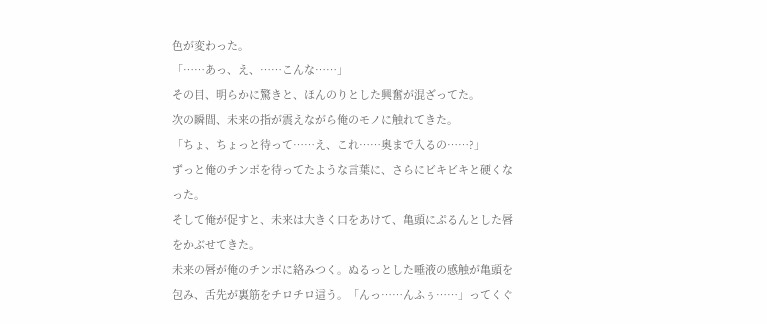色が変わった。
「……あっ、え、……こんな……」
その目、明らかに驚きと、ほんのりとした興奮が混ざってた。
次の瞬間、未来の指が震えながら俺のモノに触れてきた。
「ちょ、ちょっと待って……え、これ……奥まで入るの……?」
ずっと俺のチンポを待ってたような言葉に、さらにビキビキと硬くなった。
そして俺が促すと、未来は大きく口をあけて、亀頭にぷるんとした唇をかぶせてきた。
未来の唇が俺のチンポに絡みつく。ぬるっとした唾液の感触が亀頭を包み、舌先が裏筋をチロチロ這う。「んっ……んふぅ……」ってくぐ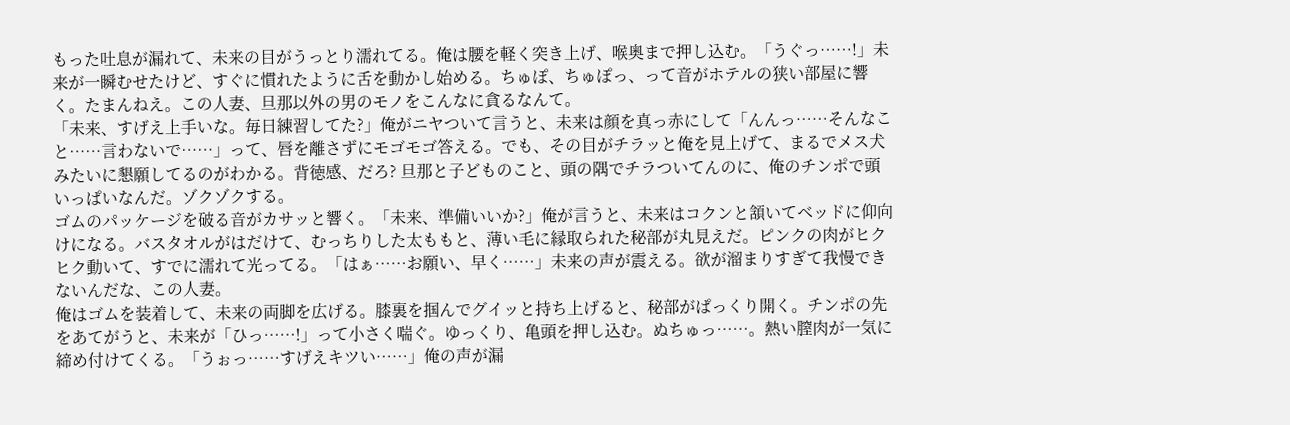もった吐息が漏れて、未来の目がうっとり濡れてる。俺は腰を軽く突き上げ、喉奥まで押し込む。「うぐっ……!」未来が一瞬むせたけど、すぐに慣れたように舌を動かし始める。ちゅぽ、ちゅぽっ、って音がホテルの狭い部屋に響く。たまんねえ。この人妻、旦那以外の男のモノをこんなに貪るなんて。
「未来、すげえ上手いな。毎日練習してた?」俺がニヤついて言うと、未来は顔を真っ赤にして「んんっ……そんなこと……言わないで……」って、唇を離さずにモゴモゴ答える。でも、その目がチラッと俺を見上げて、まるでメス犬みたいに懇願してるのがわかる。背徳感、だろ? 旦那と子どものこと、頭の隅でチラついてんのに、俺のチンポで頭いっぱいなんだ。ゾクゾクする。
ゴムのパッケージを破る音がカサッと響く。「未来、準備いいか?」俺が言うと、未来はコクンと頷いてベッドに仰向けになる。バスタオルがはだけて、むっちりした太ももと、薄い毛に縁取られた秘部が丸見えだ。ピンクの肉がヒクヒク動いて、すでに濡れて光ってる。「はぁ……お願い、早く……」未来の声が震える。欲が溜まりすぎて我慢できないんだな、この人妻。
俺はゴムを装着して、未来の両脚を広げる。膝裏を掴んでグイッと持ち上げると、秘部がぱっくり開く。チンポの先をあてがうと、未来が「ひっ……!」って小さく喘ぐ。ゆっくり、亀頭を押し込む。ぬちゅっ……。熱い膣肉が一気に締め付けてくる。「うぉっ……すげえキツい……」俺の声が漏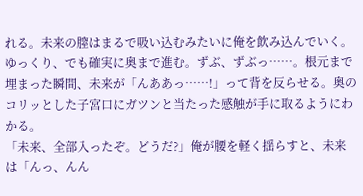れる。未来の膣はまるで吸い込むみたいに俺を飲み込んでいく。ゆっくり、でも確実に奥まで進む。ずぶ、ずぶっ……。根元まで埋まった瞬間、未来が「んああっ……!」って背を反らせる。奥のコリッとした子宮口にガツンと当たった感触が手に取るようにわかる。
「未来、全部入ったぞ。どうだ?」俺が腰を軽く揺らすと、未来は「んっ、んん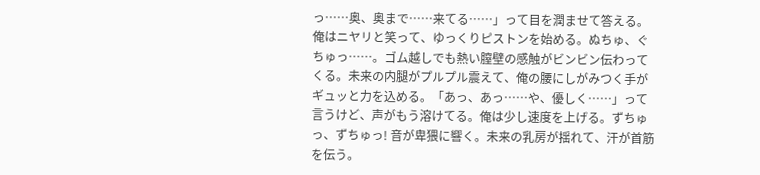っ……奥、奥まで……来てる……」って目を潤ませて答える。俺はニヤリと笑って、ゆっくりピストンを始める。ぬちゅ、ぐちゅっ……。ゴム越しでも熱い膣壁の感触がビンビン伝わってくる。未来の内腿がプルプル震えて、俺の腰にしがみつく手がギュッと力を込める。「あっ、あっ……や、優しく……」って言うけど、声がもう溶けてる。俺は少し速度を上げる。ずちゅっ、ずちゅっ! 音が卑猥に響く。未来の乳房が揺れて、汗が首筋を伝う。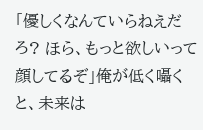「優しくなんていらねえだろ? ほら、もっと欲しいって顔してるぞ」俺が低く囁くと、未来は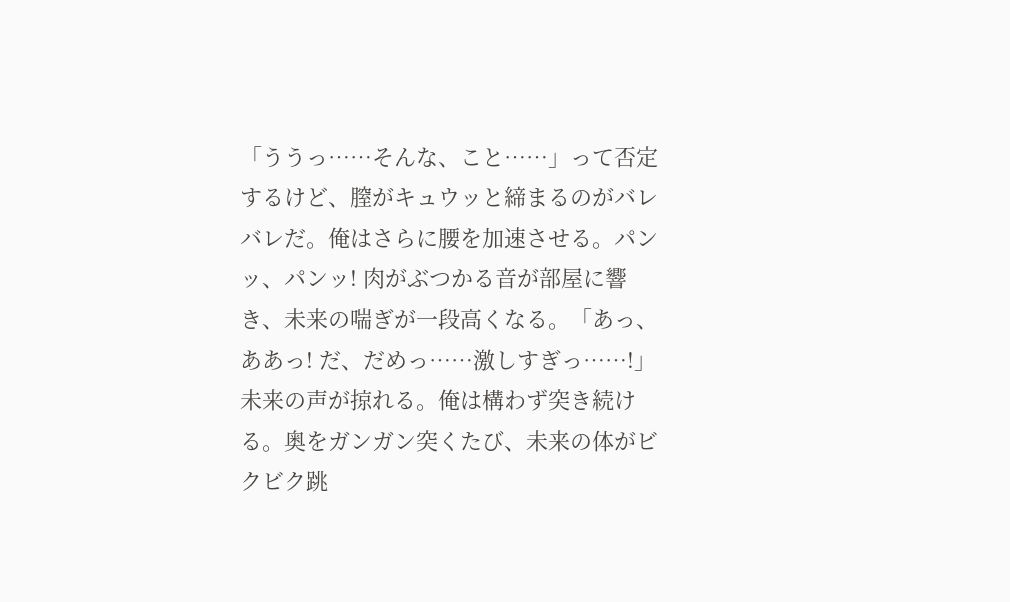「ううっ……そんな、こと……」って否定するけど、膣がキュウッと締まるのがバレバレだ。俺はさらに腰を加速させる。パンッ、パンッ! 肉がぶつかる音が部屋に響き、未来の喘ぎが一段高くなる。「あっ、ああっ! だ、だめっ……激しすぎっ……!」未来の声が掠れる。俺は構わず突き続ける。奥をガンガン突くたび、未来の体がビクビク跳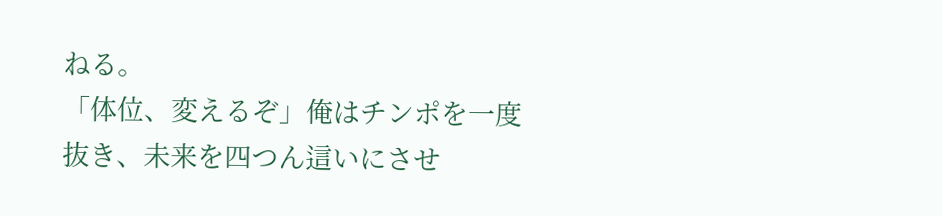ねる。
「体位、変えるぞ」俺はチンポを一度抜き、未来を四つん這いにさせ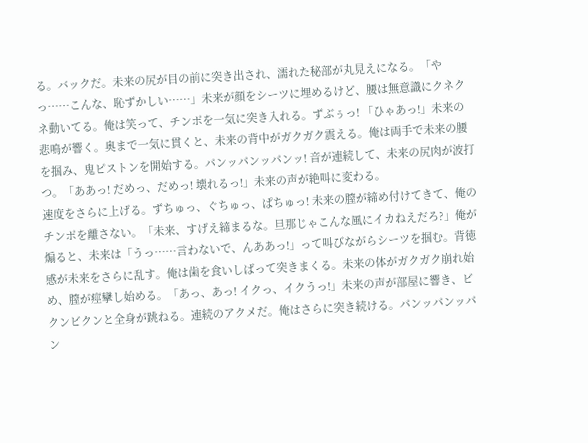る。バックだ。未来の尻が目の前に突き出され、濡れた秘部が丸見えになる。「やっ……こんな、恥ずかしい……」未来が顔をシーツに埋めるけど、腰は無意識にクネクネ動いてる。俺は笑って、チンポを一気に突き入れる。ずぶぅっ! 「ひゃあっ!」未来の悲鳴が響く。奥まで一気に貫くと、未来の背中がガクガク震える。俺は両手で未来の腰を掴み、鬼ピストンを開始する。パンッパンッパンッ! 音が連続して、未来の尻肉が波打つ。「ああっ! だめっ、だめっ! 壊れるっ!」未来の声が絶叫に変わる。
速度をさらに上げる。ずちゅっ、ぐちゅっ、ぱちゅっ! 未来の膣が締め付けてきて、俺のチンポを離さない。「未来、すげえ締まるな。旦那じゃこんな風にイカねえだろ?」俺が煽ると、未来は「うっ……言わないで、んああっ!」って叫びながらシーツを掴む。背徳感が未来をさらに乱す。俺は歯を食いしばって突きまくる。未来の体がガクガク崩れ始め、膣が痙攣し始める。「あっ、あっ! イクっ、イクうっ!」未来の声が部屋に響き、ビクンビクンと全身が跳ねる。連続のアクメだ。俺はさらに突き続ける。パンッパンッパン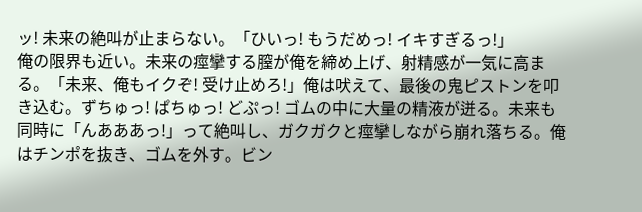ッ! 未来の絶叫が止まらない。「ひいっ! もうだめっ! イキすぎるっ!」
俺の限界も近い。未来の痙攣する膣が俺を締め上げ、射精感が一気に高まる。「未来、俺もイクぞ! 受け止めろ!」俺は吠えて、最後の鬼ピストンを叩き込む。ずちゅっ! ぱちゅっ! どぷっ! ゴムの中に大量の精液が迸る。未来も同時に「んあああっ!」って絶叫し、ガクガクと痙攣しながら崩れ落ちる。俺はチンポを抜き、ゴムを外す。ビン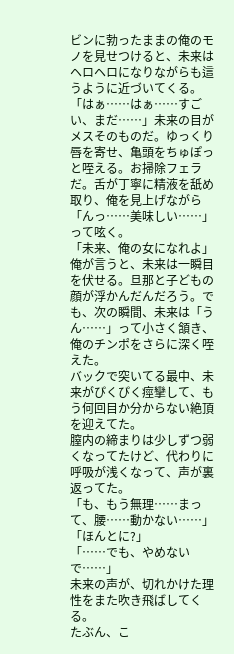ビンに勃ったままの俺のモノを見せつけると、未来はヘロヘロになりながらも這うように近づいてくる。「はぁ……はぁ……すごい、まだ……」未来の目がメスそのものだ。ゆっくり唇を寄せ、亀頭をちゅぽっと咥える。お掃除フェラだ。舌が丁寧に精液を舐め取り、俺を見上げながら「んっ……美味しい……」って呟く。
「未来、俺の女になれよ」俺が言うと、未来は一瞬目を伏せる。旦那と子どもの顔が浮かんだんだろう。でも、次の瞬間、未来は「うん……」って小さく頷き、俺のチンポをさらに深く咥えた。
バックで突いてる最中、未来がぴくぴく痙攣して、もう何回目か分からない絶頂を迎えてた。
膣内の締まりは少しずつ弱くなってたけど、代わりに呼吸が浅くなって、声が裏返ってた。
「も、もう無理……まって、腰……動かない……」
「ほんとに?」
「……でも、やめないで……」
未来の声が、切れかけた理性をまた吹き飛ばしてくる。
たぶん、こ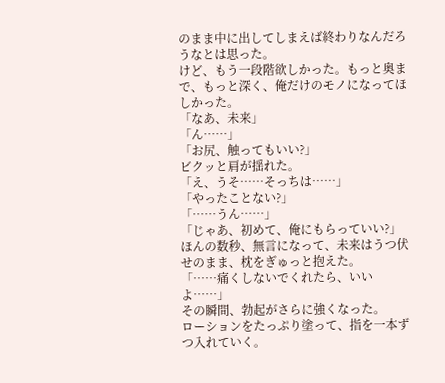のまま中に出してしまえば終わりなんだろうなとは思った。
けど、もう一段階欲しかった。もっと奥まで、もっと深く、俺だけのモノになってほしかった。
「なあ、未来」
「ん……」
「お尻、触ってもいい?」
ビクッと肩が揺れた。
「え、うそ……そっちは……」
「やったことない?」
「……うん……」
「じゃあ、初めて、俺にもらっていい?」
ほんの数秒、無言になって、未来はうつ伏せのまま、枕をぎゅっと抱えた。
「……痛くしないでくれたら、いいよ……」
その瞬間、勃起がさらに強くなった。
ローションをたっぷり塗って、指を一本ずつ入れていく。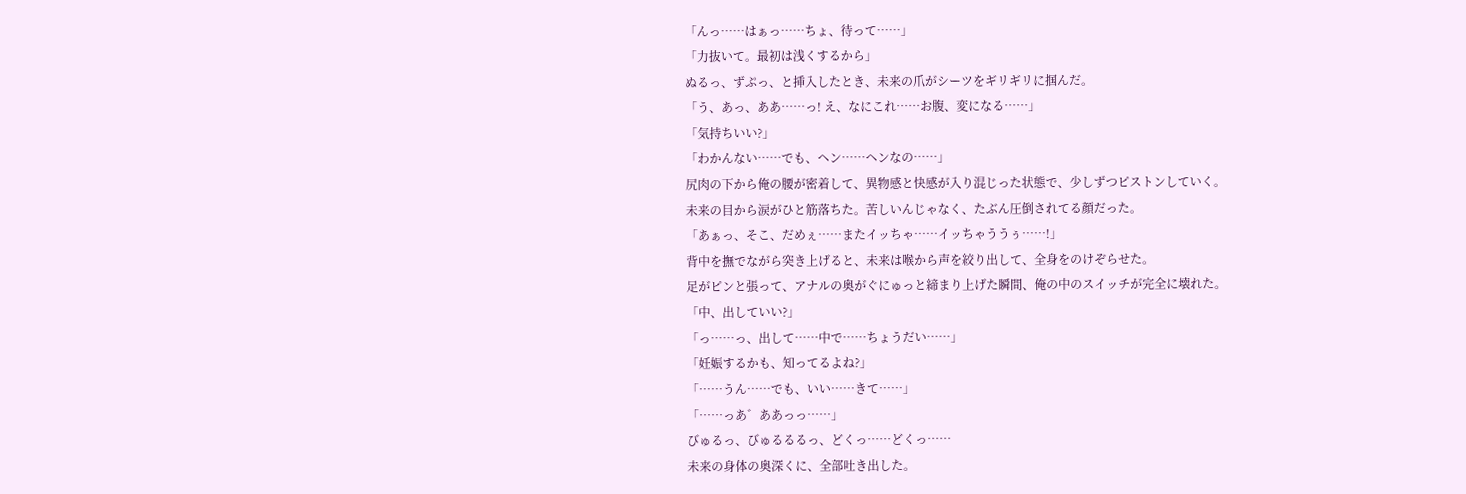「んっ……はぁっ……ちょ、待って……」
「力抜いて。最初は浅くするから」
ぬるっ、ずぷっ、と挿入したとき、未来の爪がシーツをギリギリに掴んだ。
「う、あっ、ああ……っ! え、なにこれ……お腹、変になる……」
「気持ちいい?」
「わかんない……でも、ヘン……ヘンなの……」
尻肉の下から俺の腰が密着して、異物感と快感が入り混じった状態で、少しずつピストンしていく。
未来の目から涙がひと筋落ちた。苦しいんじゃなく、たぶん圧倒されてる顔だった。
「あぁっ、そこ、だめぇ……またイッちゃ……イッちゃううぅ……!」
背中を撫でながら突き上げると、未来は喉から声を絞り出して、全身をのけぞらせた。
足がピンと張って、アナルの奥がぐにゅっと締まり上げた瞬間、俺の中のスイッチが完全に壊れた。
「中、出していい?」
「っ……っ、出して……中で……ちょうだい……」
「妊娠するかも、知ってるよね?」
「……うん……でも、いい……きて……」
「……っあ゛ああっっ……」
びゅるっ、びゅるるるっ、どくっ……どくっ……
未来の身体の奥深くに、全部吐き出した。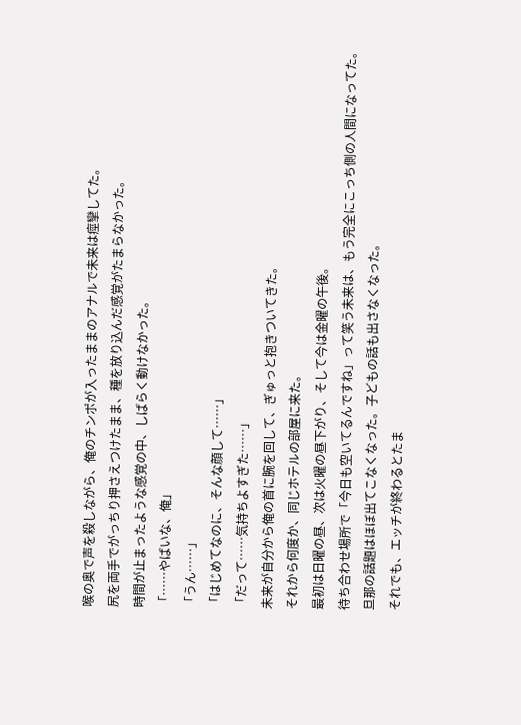喉の奥で声を殺しながら、俺のチンポが入ったままのアナルで未来は痙攣してた。
尻を両手でがっちり押さえつけたまま、種を放り込んだ感覚がたまらなかった。
時間が止まったような感覚の中、しばらく動けなかった。
「……やばいな、俺」
「うん……」
「はじめてなのに、そんな顔して……」
「だって……気持ちよすぎた……」
未来が自分から俺の首に腕を回して、ぎゅっと抱きついてきた。
それから何度か、同じホテルの部屋に来た。
最初は日曜の昼、次は火曜の昼下がり、そして今は金曜の午後。
待ち合わせ場所で「今日も空いてるんですね」って笑う未来は、もう完全にこっち側の人間になってた。
旦那の話題はほぼ出てこなくなった。子どもの話も出さなくなった。
それでも、エッチが終わるとたま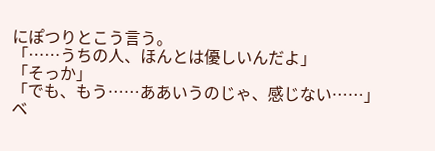にぽつりとこう言う。
「……うちの人、ほんとは優しいんだよ」
「そっか」
「でも、もう……ああいうのじゃ、感じない……」
ベ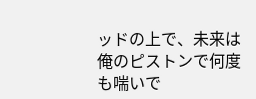ッドの上で、未来は俺のピストンで何度も喘いで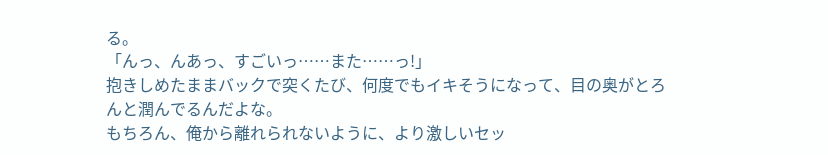る。
「んっ、んあっ、すごいっ……また……っ!」
抱きしめたままバックで突くたび、何度でもイキそうになって、目の奥がとろんと潤んでるんだよな。
もちろん、俺から離れられないように、より激しいセッ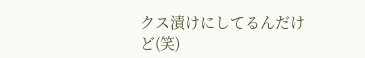クス漬けにしてるんだけど(笑)